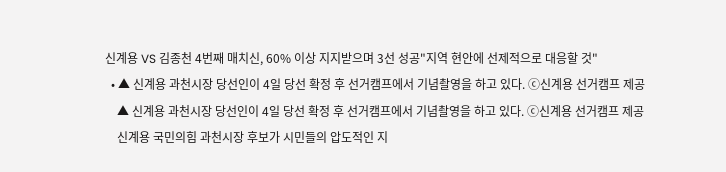신계용 VS 김종천 4번째 매치신, 60% 이상 지지받으며 3선 성공"지역 현안에 선제적으로 대응할 것"
  • ▲ 신계용 과천시장 당선인이 4일 당선 확정 후 선거캠프에서 기념촬영을 하고 있다. ⓒ신계용 선거캠프 제공
    ▲ 신계용 과천시장 당선인이 4일 당선 확정 후 선거캠프에서 기념촬영을 하고 있다. ⓒ신계용 선거캠프 제공
    신계용 국민의힘 과천시장 후보가 시민들의 압도적인 지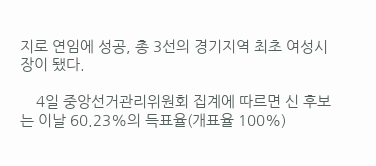지로 연임에 성공, 총 3선의 경기지역 최초 여성시장이 됐다.

    4일 중앙선거관리위원회 집계에 따르면 신 후보는 이날 60.23%의 득표율(개표율 100%)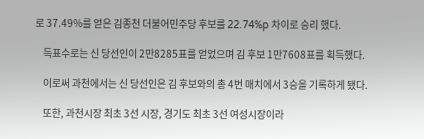로 37.49%를 얻은 김종천 더불어민주당 후보를 22.74%p 차이로 승리 했다.

    득표수로는 신 당선인이 2만8285표를 얻었으며 김 후보 1만7608표를 획득했다.

    이로써 과천에서는 신 당선인은 김 후보와의 총 4번 매치에서 3승을 기록하게 됐다.

    또한, 과천시장 최초 3선 시장, 경기도 최초 3선 여성시장이라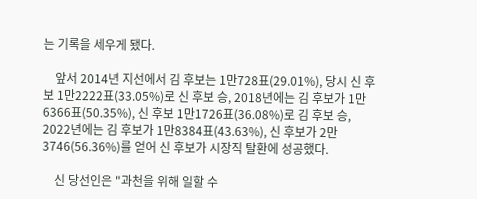는 기록을 세우게 됐다.

    앞서 2014년 지선에서 김 후보는 1만728표(29.01%), 당시 신 후보 1만2222표(33.05%)로 신 후보 승, 2018년에는 김 후보가 1만6366표(50.35%), 신 후보 1만1726표(36.08%)로 김 후보 승, 2022년에는 김 후보가 1만8384표(43.63%), 신 후보가 2만3746(56.36%)를 얻어 신 후보가 시장직 탈환에 성공했다.

    신 당선인은 "과천을 위해 일할 수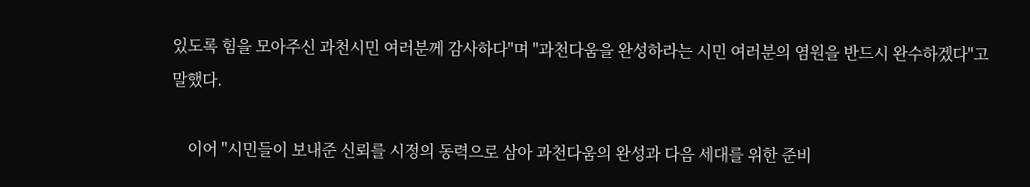있도록 힘을 모아주신 과천시민 여러분께 감사하다"며 "과천다움을 완성하라는 시민 여러분의 염원을 반드시 완수하겠다"고 말했다.

    이어 "시민들이 보내준 신뢰를 시정의 동력으로 삼아 과천다움의 완성과 다음 세대를 위한 준비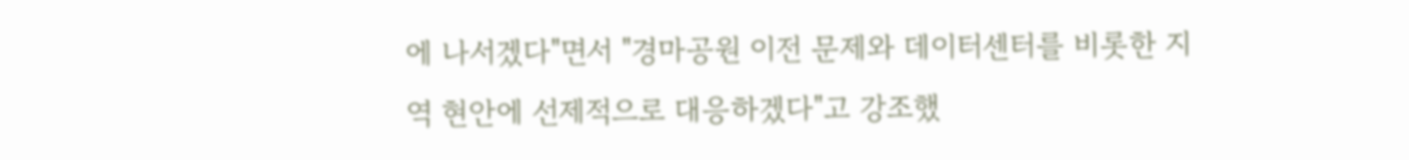에 나서겠다"면서 "경마공원 이전 문제와 데이터센터를 비롯한 지역 현안에 선제적으로 대응하겠다"고 강조했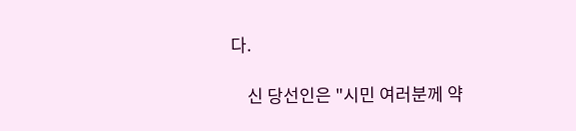다.

    신 당선인은 "시민 여러분께 약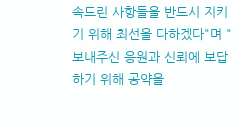속드린 사항들을 반드시 지키기 위해 최선을 다하겠다"며 "보내주신 응원과 신뢰에 보답하기 위해 공약을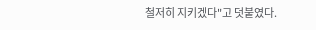철저히 지키겠다"고 덧붙였다.